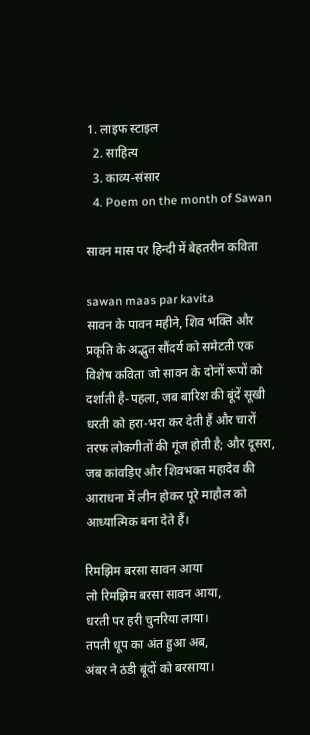1. लाइफ स्‍टाइल
  2. साहित्य
  3. काव्य-संसार
  4. Poem on the month of Sawan

सावन मास पर हिन्दी में बेहतरीन कविता

sawan maas par kavita
सावन के पावन महीने, शिव भक्ति और प्रकृति के अद्भुत सौंदर्य को समेटती एक विशेष कविता जो सावन के दोनों रूपों को दर्शाती है-पहला, जब बारिश की बूंदें सूखी धरती को हरा-भरा कर देती हैं और चारों तरफ लोकगीतों की गूंज होती है; और दूसरा, जब कांवड़िए और शिवभक्त महादेव की आराधना में लीन होकर पूरे माहौल को आध्यात्मिक बना देते हैं।

रिमझिम बरसा सावन आया
लो रिमझिम बरसा सावन आया,
धरती पर हरी चुनरिया लाया।
तपती धूप का अंत हुआ अब,
अंबर ने ठंडी बूंदों को बरसाया।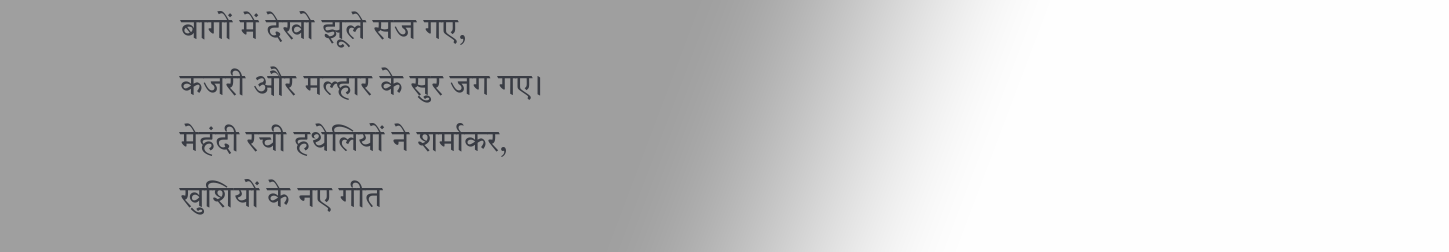बागों में देखो झूले सज गए,
कजरी और मल्हार के सुर जग गए।
मेहंदी रची हथेलियों ने शर्माकर,
खुशियों के नए गीत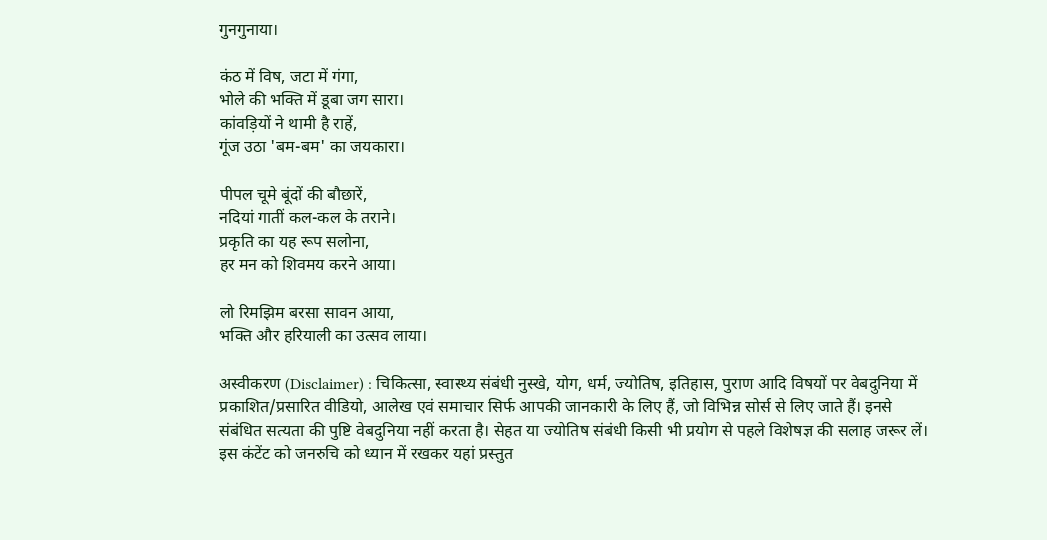गुनगुनाया।

कंठ में विष, जटा में गंगा,
भोले की भक्ति में डूबा जग सारा।
कांवड़ियों ने थामी है राहें,
गूंज उठा 'बम-बम' का जयकारा।

पीपल चूमे बूंदों की बौछारें,
नदियां गातीं कल-कल के तराने।
प्रकृति का यह रूप सलोना,
हर मन को शिवमय करने आया।

लो रिमझिम बरसा सावन आया,
भक्ति और हरियाली का उत्सव लाया।

अस्वीकरण (Disclaimer) : चिकित्सा, स्वास्थ्य संबंधी नुस्खे, योग, धर्म, ज्योतिष, इतिहास, पुराण आदि विषयों पर वेबदुनिया में प्रकाशित/प्रसारित वीडियो, आलेख एवं समाचार सिर्फ आपकी जानकारी के लिए हैं, जो विभिन्न सोर्स से लिए जाते हैं। इनसे संबंधित सत्यता की पुष्टि वेबदुनिया नहीं करता है। सेहत या ज्योतिष संबंधी किसी भी प्रयोग से पहले विशेषज्ञ की सलाह जरूर लें। इस कंटेंट को जनरुचि को ध्यान में रखकर यहां प्रस्तुत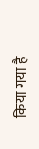किया गया है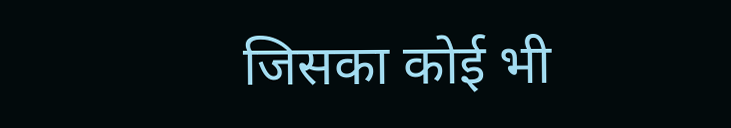जिसका कोई भी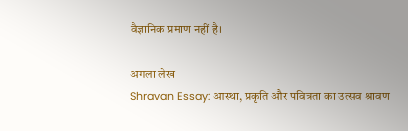वैज्ञानिक प्रमाण नहीं है।

अगला लेख
Shravan Essay: आस्था, प्रकृति और पवित्रता का उत्सव श्रावण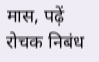मास, पढ़ें रोचक निबंध